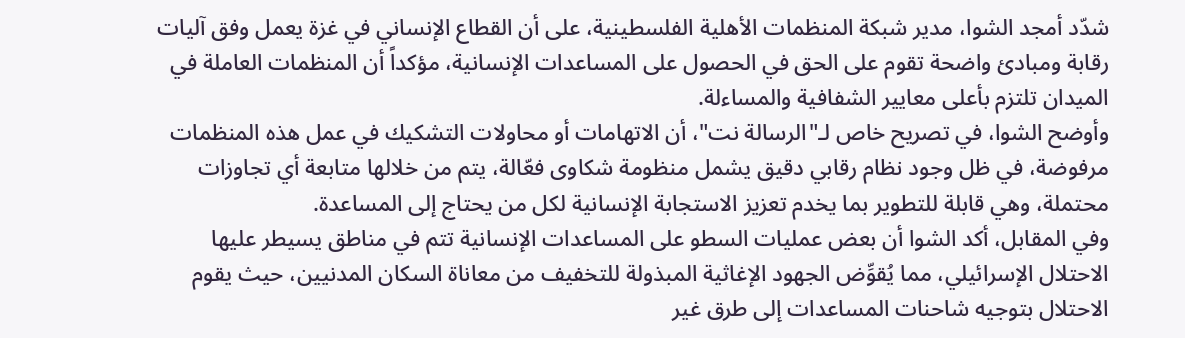شدّد أمجد الشوا، مدير شبكة المنظمات الأهلية الفلسطينية، على أن القطاع الإنساني في غزة يعمل وفق آليات رقابة ومبادئ واضحة تقوم على الحق في الحصول على المساعدات الإنسانية، مؤكداً أن المنظمات العاملة في الميدان تلتزم بأعلى معايير الشفافية والمساءلة.
وأوضح الشوا، في تصريح خاص لـ"الرسالة نت"، أن الاتهامات أو محاولات التشكيك في عمل هذه المنظمات مرفوضة، في ظل وجود نظام رقابي دقيق يشمل منظومة شكاوى فعّالة، يتم من خلالها متابعة أي تجاوزات محتملة، وهي قابلة للتطوير بما يخدم تعزيز الاستجابة الإنسانية لكل من يحتاج إلى المساعدة.
وفي المقابل، أكد الشوا أن بعض عمليات السطو على المساعدات الإنسانية تتم في مناطق يسيطر عليها الاحتلال الإسرائيلي، مما يُقوِّض الجهود الإغاثية المبذولة للتخفيف من معاناة السكان المدنيين، حيث يقوم الاحتلال بتوجيه شاحنات المساعدات إلى طرق غير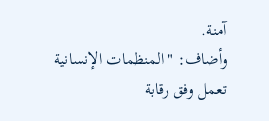آمنة.
وأضاف: "المنظمات الإنسانية تعمل وفق رقابة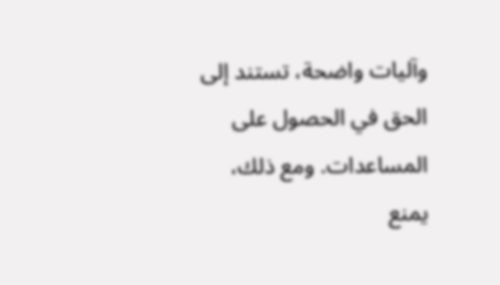وآليات واضحة، تستند إلى الحق في الحصول على المساعدات. ومع ذلك، يمنع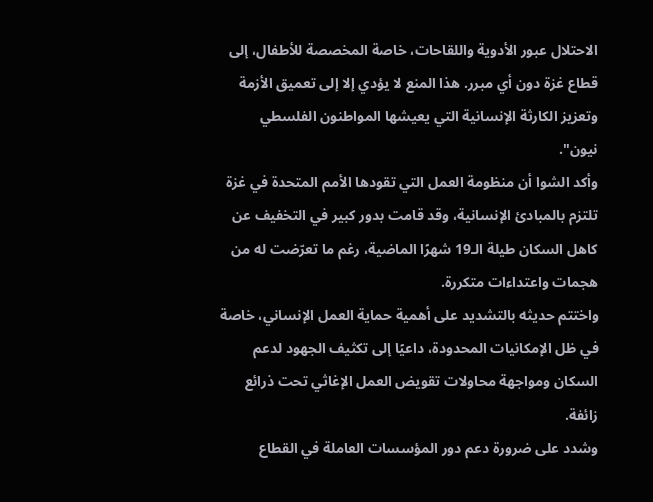الاحتلال عبور الأدوية واللقاحات، خاصة المخصصة للأطفال، إلى قطاع غزة دون أي مبرر. هذا المنع لا يؤدي إلا إلى تعميق الأزمة وتعزيز الكارثة الإنسانية التي يعيشها المواطنون الفلسطي
نيون".
وأكد الشوا أن منظومة العمل التي تقودها الأمم المتحدة في غزة تلتزم بالمبادئ الإنسانية، وقد قامت بدور كبير في التخفيف عن كاهل السكان طيلة الـ19 شهرًا الماضية، رغم ما تعرّضت له من هجمات واعتداءات متكررة.
واختتم حديثه بالتشديد على أهمية حماية العمل الإنساني، خاصة في ظل الإمكانيات المحدودة، داعيًا إلى تكثيف الجهود لدعم السكان ومواجهة محاولات تقويض العمل الإغاثي تحت ذرائع زائفة.
وشدد على ضرورة دعم دور المؤسسات العاملة في القطاع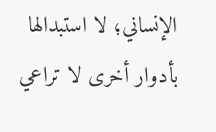الإنساني؛ لا استبدالها بأدوار أخرى لا تراعي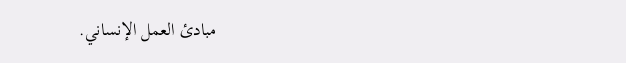مبادئ العمل الإنساني.